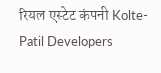रियल एस्टेट कंपनी Kolte-Patil Developers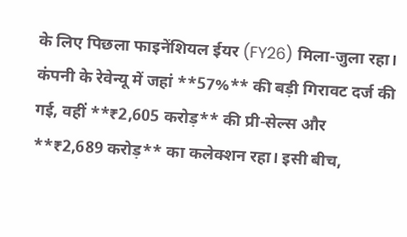के लिए पिछला फाइनेंशियल ईयर (FY26) मिला-जुला रहा। कंपनी के रेवेन्यू में जहां **57%** की बड़ी गिरावट दर्ज की गई, वहीं **₹2,605 करोड़** की प्री-सेल्स और **₹2,689 करोड़** का कलेक्शन रहा। इसी बीच,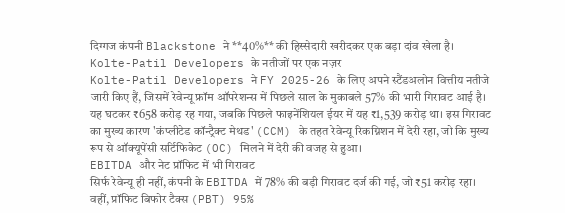दिग्गज कंपनी Blackstone ने **40%** की हिस्सेदारी खरीदकर एक बड़ा दांव खेला है।
Kolte-Patil Developers के नतीजों पर एक नज़र
Kolte-Patil Developers ने FY 2025-26 के लिए अपने स्टैंडअलोन वित्तीय नतीजे जारी किए हैं, जिसमें रेवेन्यू फ्रॉम ऑपरेशन्स में पिछले साल के मुकाबले 57% की भारी गिरावट आई है। यह घटकर ₹658 करोड़ रह गया, जबकि पिछले फाइनेंशियल ईयर में यह ₹1,539 करोड़ था। इस गिरावट का मुख्य कारण 'कंप्लीटेड कॉन्ट्रैक्ट मेथड' (CCM) के तहत रेवेन्यू रिकग्निशन में देरी रहा, जो कि मुख्य रूप से ऑक्यूपेंसी सर्टिफिकेट (OC) मिलने में देरी की वजह से हुआ।
EBITDA और नेट प्रॉफिट में भी गिरावट
सिर्फ रेवेन्यू ही नहीं, कंपनी के EBITDA में 78% की बड़ी गिरावट दर्ज की गई, जो ₹51 करोड़ रहा। वहीं, प्रॉफिट बिफोर टैक्स (PBT) 95%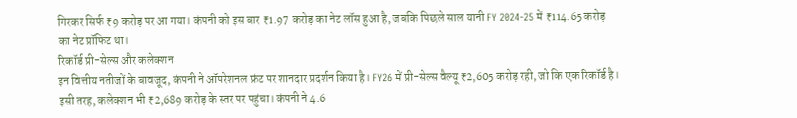गिरकर सिर्फ ₹9 करोड़ पर आ गया। कंपनी को इस बार ₹1.97 करोड़ का नेट लॉस हुआ है, जबकि पिछले साल यानी FY 2024-25 में ₹114.65 करोड़ का नेट प्रॉफिट था।
रिकॉर्ड प्री-सेल्स और कलेक्शन
इन वित्तीय नतीजों के बावजूद, कंपनी ने ऑपरेशनल फ्रंट पर शानदार प्रदर्शन किया है। FY26 में प्री-सेल्स वैल्यू ₹2,605 करोड़ रही, जो कि एक रिकॉर्ड है। इसी तरह, कलेक्शन भी ₹2,689 करोड़ के स्तर पर पहुंचा। कंपनी ने 4.6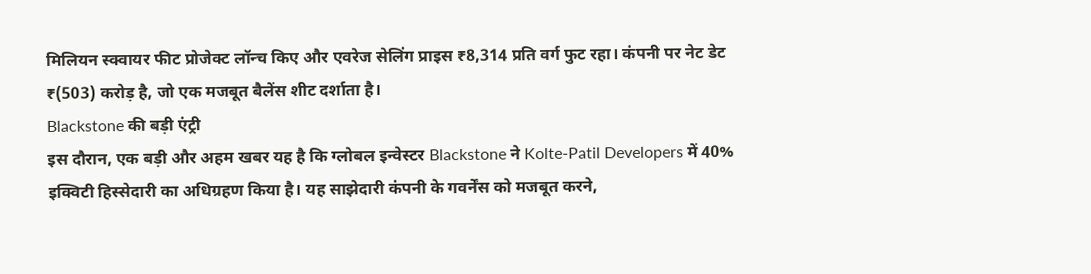मिलियन स्क्वायर फीट प्रोजेक्ट लॉन्च किए और एवरेज सेलिंग प्राइस ₹8,314 प्रति वर्ग फुट रहा। कंपनी पर नेट डेट ₹(503) करोड़ है, जो एक मजबूत बैलेंस शीट दर्शाता है।
Blackstone की बड़ी एंट्री
इस दौरान, एक बड़ी और अहम खबर यह है कि ग्लोबल इन्वेस्टर Blackstone ने Kolte-Patil Developers में 40% इक्विटी हिस्सेदारी का अधिग्रहण किया है। यह साझेदारी कंपनी के गवर्नेंस को मजबूत करने,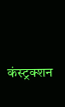कंस्ट्रक्शन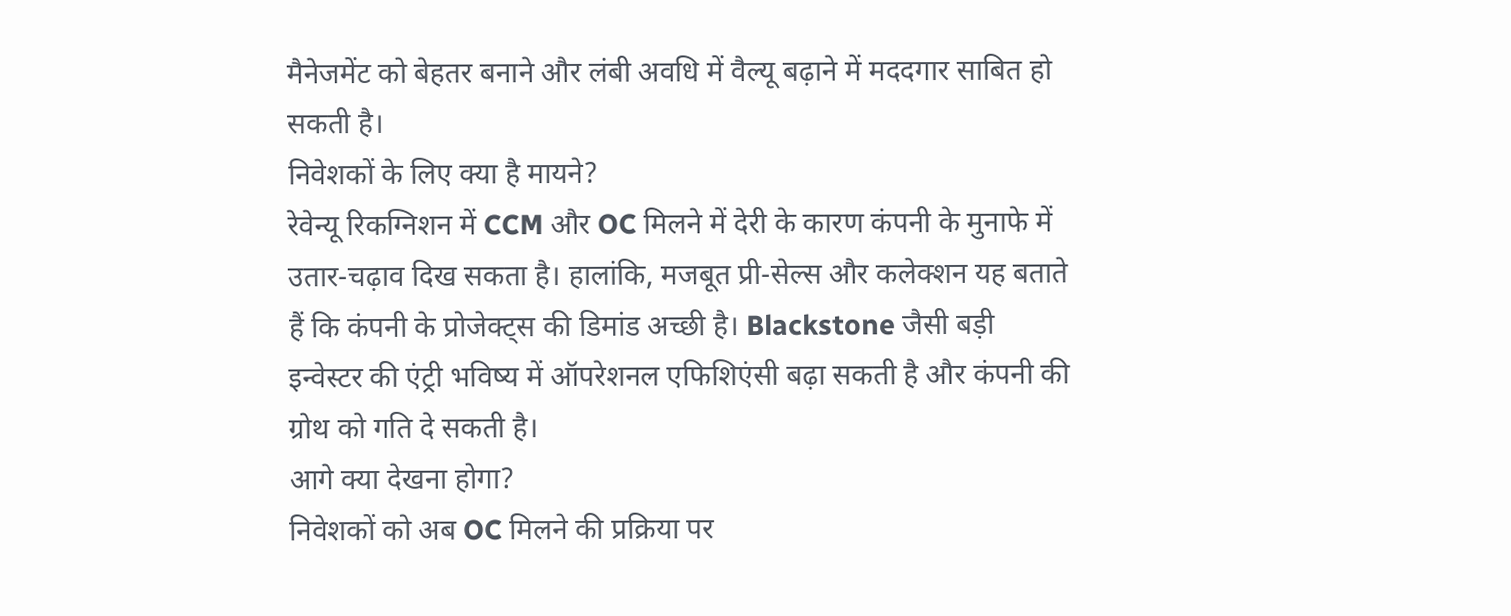मैनेजमेंट को बेहतर बनाने और लंबी अवधि में वैल्यू बढ़ाने में मददगार साबित हो सकती है।
निवेशकों के लिए क्या है मायने?
रेवेन्यू रिकग्निशन में CCM और OC मिलने में देरी के कारण कंपनी के मुनाफे में उतार-चढ़ाव दिख सकता है। हालांकि, मजबूत प्री-सेल्स और कलेक्शन यह बताते हैं कि कंपनी के प्रोजेक्ट्स की डिमांड अच्छी है। Blackstone जैसी बड़ी इन्वेस्टर की एंट्री भविष्य में ऑपरेशनल एफिशिएंसी बढ़ा सकती है और कंपनी की ग्रोथ को गति दे सकती है।
आगे क्या देखना होगा?
निवेशकों को अब OC मिलने की प्रक्रिया पर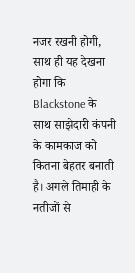नजर रखनी होगी, साथ ही यह देखना होगा कि Blackstone के साथ साझेदारी कंपनी के कामकाज को कितना बेहतर बनाती है। अगले तिमाही के नतीजों से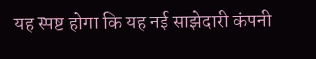यह स्पष्ट होगा कि यह नई साझेदारी कंपनी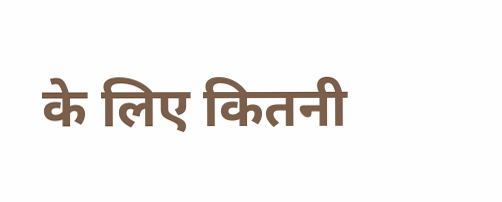के लिए कितनी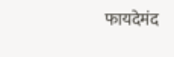फायदेमंद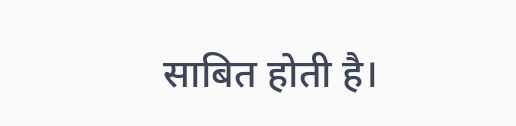साबित होती है।